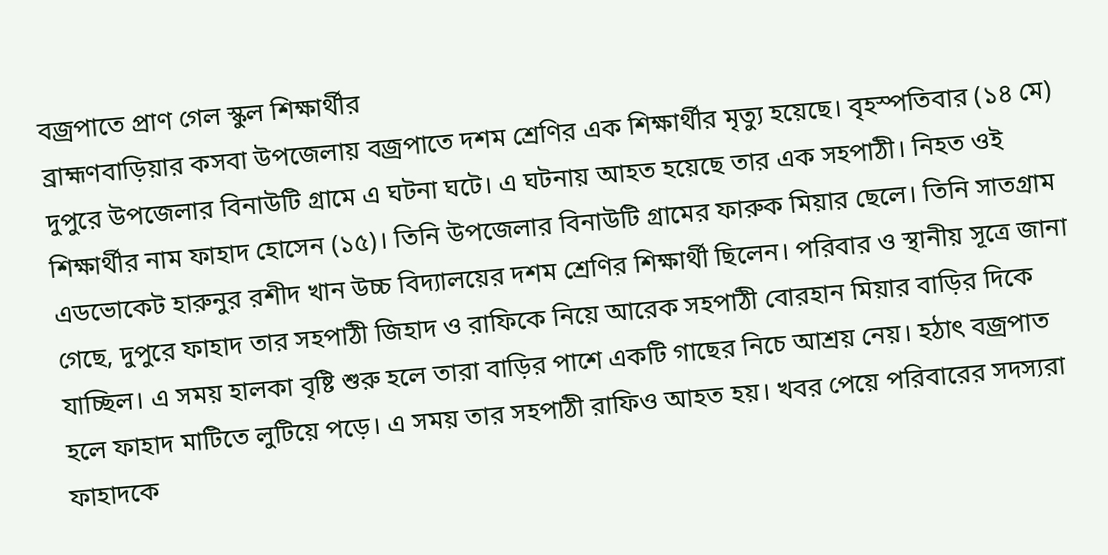বজ্রপাতে প্রাণ গেল স্কুল শিক্ষার্থীর
ব্রাহ্মণবাড়িয়ার কসবা উপজেলায় বজ্রপাতে দশম শ্রেণির এক শিক্ষার্থীর মৃত্যু হয়েছে। বৃহস্পতিবার (১৪ মে) দুপুরে উপজেলার বিনাউটি গ্রামে এ ঘটনা ঘটে। এ ঘটনায় আহত হয়েছে তার এক সহপাঠী। নিহত ওই শিক্ষার্থীর নাম ফাহাদ হোসেন (১৫)। তিনি উপজেলার বিনাউটি গ্রামের ফারুক মিয়ার ছেলে। তিনি সাতগ্রাম এডভোকেট হারুনুর রশীদ খান উচ্চ বিদ্যালয়ের দশম শ্রেণির শিক্ষার্থী ছিলেন। পরিবার ও স্থানীয় সূত্রে জানা গেছে, দুপুরে ফাহাদ তার সহপাঠী জিহাদ ও রাফিকে নিয়ে আরেক সহপাঠী বোরহান মিয়ার বাড়ির দিকে যাচ্ছিল। এ সময় হালকা বৃষ্টি শুরু হলে তারা বাড়ির পাশে একটি গাছের নিচে আশ্রয় নেয়। হঠাৎ বজ্রপাত হলে ফাহাদ মাটিতে লুটিয়ে পড়ে। এ সময় তার সহপাঠী রাফিও আহত হয়। খবর পেয়ে পরিবারের সদস্যরা ফাহাদকে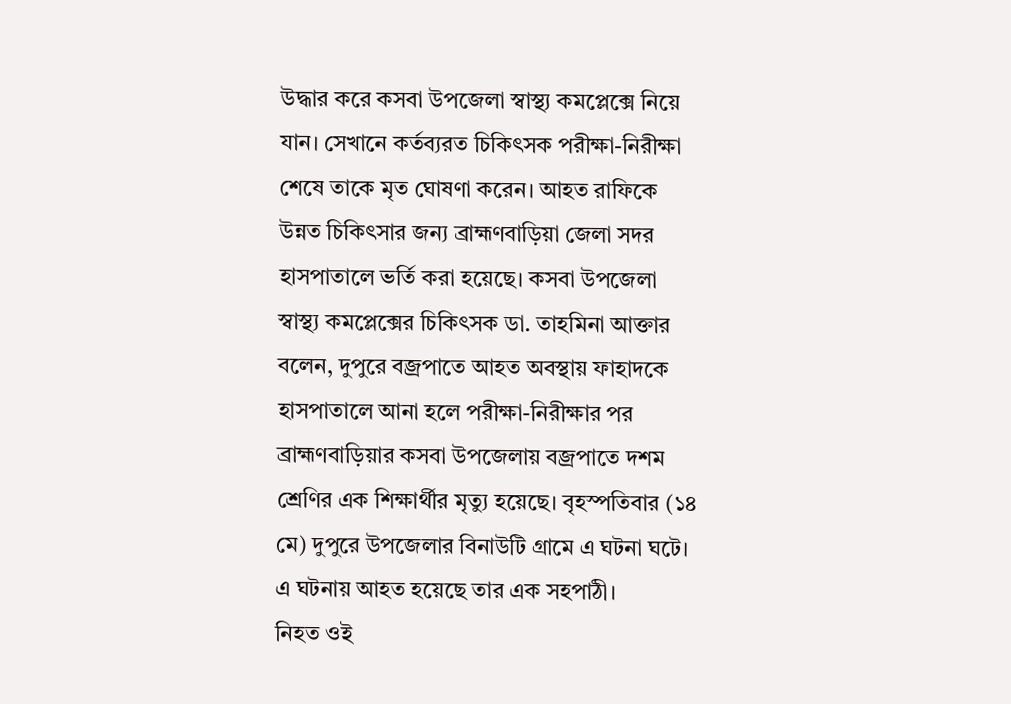উদ্ধার করে কসবা উপজেলা স্বাস্থ্য কমপ্লেক্সে নিয়ে যান। সেখানে কর্তব্যরত চিকিৎসক পরীক্ষা-নিরীক্ষা শেষে তাকে মৃত ঘোষণা করেন। আহত রাফিকে উন্নত চিকিৎসার জন্য ব্রাহ্মণবাড়িয়া জেলা সদর হাসপাতালে ভর্তি করা হয়েছে। কসবা উপজেলা স্বাস্থ্য কমপ্লেক্সের চিকিৎসক ডা. তাহমিনা আক্তার বলেন, দুপুরে বজ্রপাতে আহত অবস্থায় ফাহাদকে হাসপাতালে আনা হলে পরীক্ষা-নিরীক্ষার পর
ব্রাহ্মণবাড়িয়ার কসবা উপজেলায় বজ্রপাতে দশম শ্রেণির এক শিক্ষার্থীর মৃত্যু হয়েছে। বৃহস্পতিবার (১৪ মে) দুপুরে উপজেলার বিনাউটি গ্রামে এ ঘটনা ঘটে। এ ঘটনায় আহত হয়েছে তার এক সহপাঠী।
নিহত ওই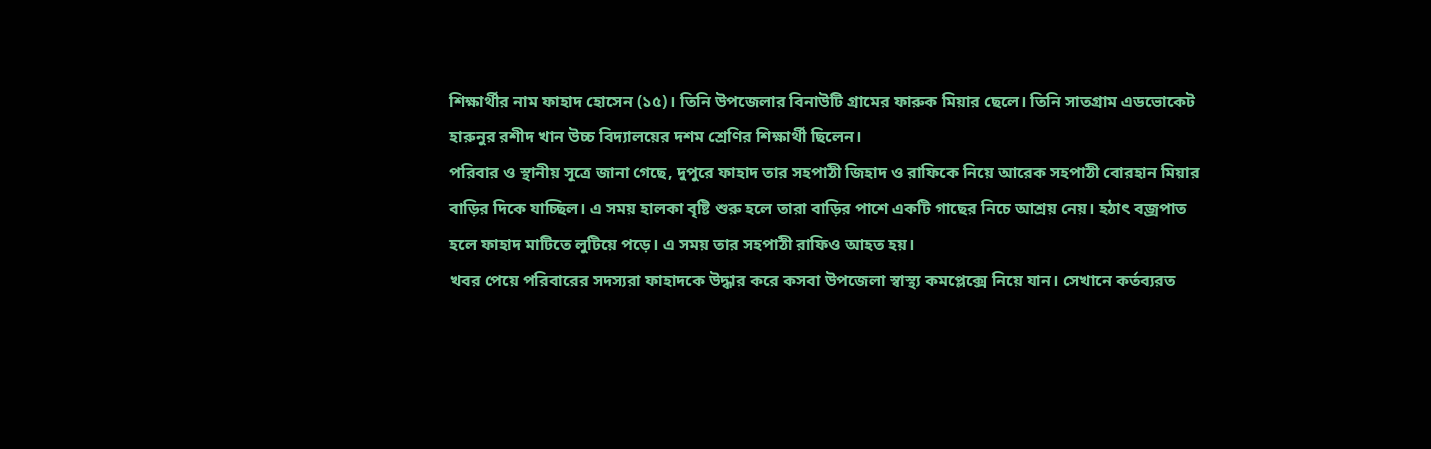শিক্ষার্থীর নাম ফাহাদ হোসেন (১৫)। তিনি উপজেলার বিনাউটি গ্রামের ফারুক মিয়ার ছেলে। তিনি সাতগ্রাম এডভোকেট হারুনুর রশীদ খান উচ্চ বিদ্যালয়ের দশম শ্রেণির শিক্ষার্থী ছিলেন।
পরিবার ও স্থানীয় সূত্রে জানা গেছে, দুপুরে ফাহাদ তার সহপাঠী জিহাদ ও রাফিকে নিয়ে আরেক সহপাঠী বোরহান মিয়ার বাড়ির দিকে যাচ্ছিল। এ সময় হালকা বৃষ্টি শুরু হলে তারা বাড়ির পাশে একটি গাছের নিচে আশ্রয় নেয়। হঠাৎ বজ্রপাত হলে ফাহাদ মাটিতে লুটিয়ে পড়ে। এ সময় তার সহপাঠী রাফিও আহত হয়।
খবর পেয়ে পরিবারের সদস্যরা ফাহাদকে উদ্ধার করে কসবা উপজেলা স্বাস্থ্য কমপ্লেক্সে নিয়ে যান। সেখানে কর্তব্যরত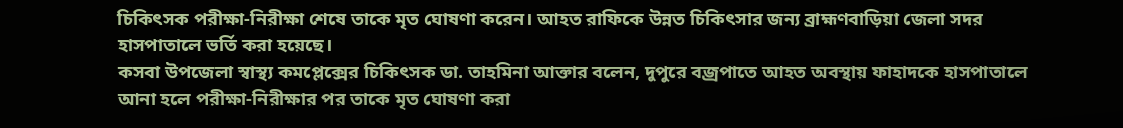চিকিৎসক পরীক্ষা-নিরীক্ষা শেষে তাকে মৃত ঘোষণা করেন। আহত রাফিকে উন্নত চিকিৎসার জন্য ব্রাহ্মণবাড়িয়া জেলা সদর হাসপাতালে ভর্তি করা হয়েছে।
কসবা উপজেলা স্বাস্থ্য কমপ্লেক্সের চিকিৎসক ডা. তাহমিনা আক্তার বলেন, দুপুরে বজ্রপাতে আহত অবস্থায় ফাহাদকে হাসপাতালে আনা হলে পরীক্ষা-নিরীক্ষার পর তাকে মৃত ঘোষণা করা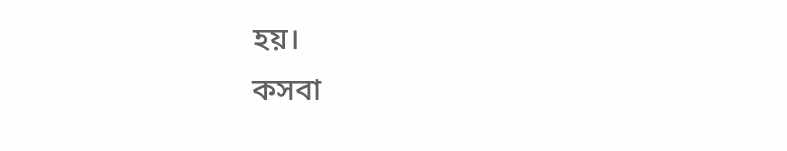হয়।
কসবা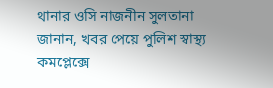থানার ওসি নাজনীন সুলতানা জানান, খবর পেয়ে পুলিশ স্বাস্থ্য কমপ্লেক্সে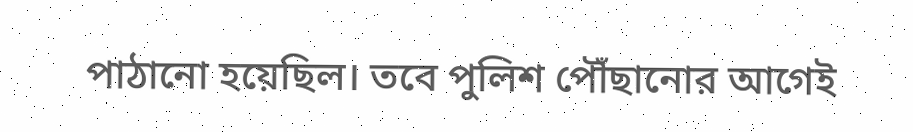পাঠানো হয়েছিল। তবে পুলিশ পৌঁছানোর আগেই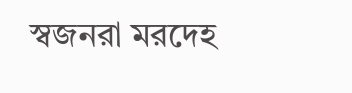স্বজনরা মরদেহ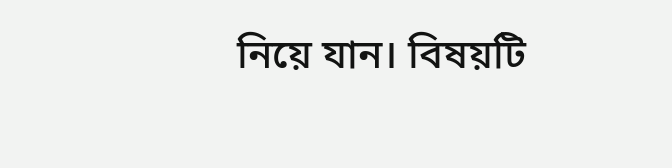নিয়ে যান। বিষয়টি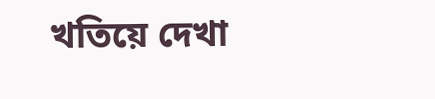খতিয়ে দেখা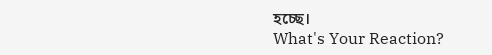হচ্ছে।
What's Your Reaction?